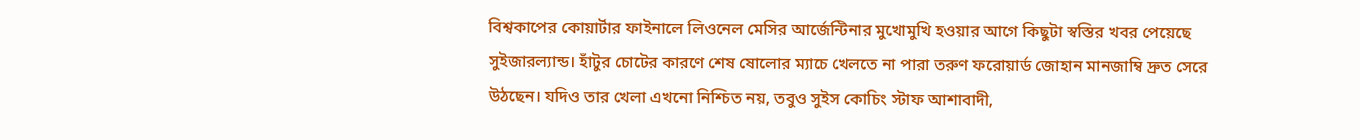বিশ্বকাপের কোয়ার্টার ফাইনালে লিওনেল মেসির আর্জেন্টিনার মুখোমুখি হওয়ার আগে কিছুটা স্বস্তির খবর পেয়েছে সুইজারল্যান্ড। হাঁটুর চোটের কারণে শেষ ষোলোর ম্যাচে খেলতে না পারা তরুণ ফরোয়ার্ড জোহান মানজাম্বি দ্রুত সেরে উঠছেন। যদিও তার খেলা এখনো নিশ্চিত নয়, তবুও সুইস কোচিং স্টাফ আশাবাদী,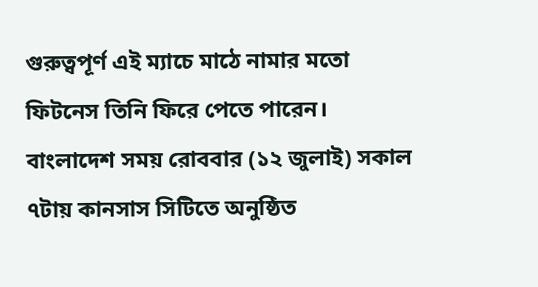গুরুত্বপূর্ণ এই ম্যাচে মাঠে নামার মতো ফিটনেস তিনি ফিরে পেতে পারেন।
বাংলাদেশ সময় রোববার (১২ জুলাই) সকাল ৭টায় কানসাস সিটিতে অনুষ্ঠিত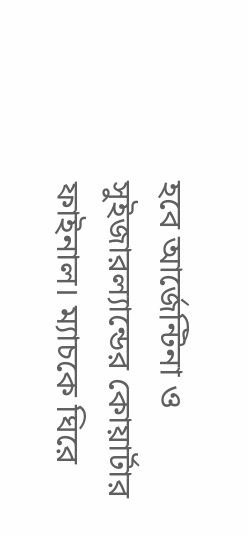হবে আর্জেন্টিনা ও সুইজারল্যান্ডের কোয়ার্টার ফাইনাল। ম্যাচকে ঘিরে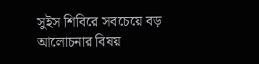সুইস শিবিরে সবচেয়ে বড় আলোচনার বিষয়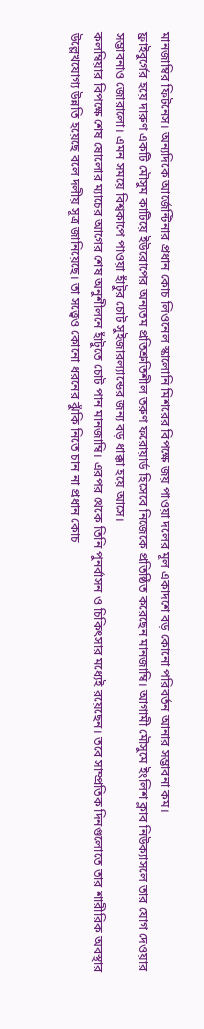মানজাম্বির ফিটনেস। অন্যদিকে আর্জেন্টিনার প্রধান কোচ লিওনেল স্কালোনি মিশরের বিপক্ষে জয় পাওয়া দলের মূল একাদশে বড় কোনো পরিবর্তন আনার সম্ভাবনা কম।
ফ্রাইবুর্গের হয়ে দারুণ একটি মৌসুম কাটিয়ে ইউরোপের অন্যতম প্রতিশ্রুতিশীল তরুণ ফরোয়ার্ড হিসেবে নিজেকে প্রতিষ্ঠিত করেছেন মানজাম্বি। আগামী মৌসুমে ইংলিশ ক্লাব নিউক্যাসলে তার যোগ দেওয়ার সম্ভাবনাও জোরালো। এমন সময়ে বিশ্বকাপে পাওয়া হাঁটুর চোট সুইজারল্যান্ডের জন্য বড় ধাক্কা হয়ে আসে।
কলম্বিয়ার বিপক্ষে শেষ ষোলোর ম্যাচের আগের শেষ অনুশীলনে হাঁটুতে চোট পান মানজাম্বি। এরপর থেকে তিনি পুনর্বাসন ও চিকিৎসার মধ্যেই রয়েছেন। তবে সাম্প্রতিক দিনগুলোতে তার শারীরিক অবস্থার উল্লেখযোগ্য উন্নতি হয়েছে বলে দলীয় সূত্র জানিয়েছে। তা সত্ত্বেও কোনো ধরনের ঝুঁকি নিতে চান না প্রধান কোচ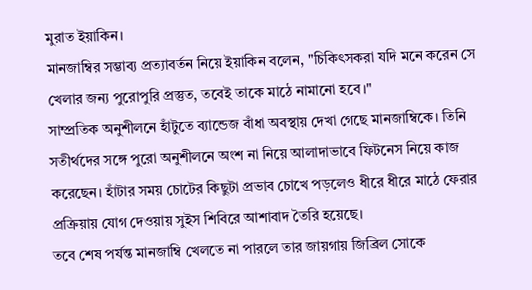মুরাত ইয়াকিন।
মানজাম্বির সম্ভাব্য প্রত্যাবর্তন নিয়ে ইয়াকিন বলেন, "চিকিৎসকরা যদি মনে করেন সে খেলার জন্য পুরোপুরি প্রস্তুত, তবেই তাকে মাঠে নামানো হবে।"
সাম্প্রতিক অনুশীলনে হাঁটুতে ব্যান্ডেজ বাঁধা অবস্থায় দেখা গেছে মানজাম্বিকে। তিনি সতীর্থদের সঙ্গে পুরো অনুশীলনে অংশ না নিয়ে আলাদাভাবে ফিটনেস নিয়ে কাজ করেছেন। হাঁটার সময় চোটের কিছুটা প্রভাব চোখে পড়লেও ধীরে ধীরে মাঠে ফেরার প্রক্রিয়ায় যোগ দেওয়ায় সুইস শিবিরে আশাবাদ তৈরি হয়েছে।
তবে শেষ পর্যন্ত মানজাম্বি খেলতে না পারলে তার জায়গায় জিব্রিল সোকে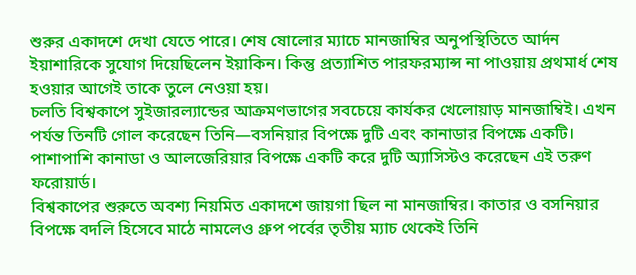শুরুর একাদশে দেখা যেতে পারে। শেষ ষোলোর ম্যাচে মানজাম্বির অনুপস্থিতিতে আর্দন ইয়াশারিকে সুযোগ দিয়েছিলেন ইয়াকিন। কিন্তু প্রত্যাশিত পারফরম্যান্স না পাওয়ায় প্রথমার্ধ শেষ হওয়ার আগেই তাকে তুলে নেওয়া হয়।
চলতি বিশ্বকাপে সুইজারল্যান্ডের আক্রমণভাগের সবচেয়ে কার্যকর খেলোয়াড় মানজাম্বিই। এখন পর্যন্ত তিনটি গোল করেছেন তিনি—বসনিয়ার বিপক্ষে দুটি এবং কানাডার বিপক্ষে একটি। পাশাপাশি কানাডা ও আলজেরিয়ার বিপক্ষে একটি করে দুটি অ্যাসিস্টও করেছেন এই তরুণ ফরোয়ার্ড।
বিশ্বকাপের শুরুতে অবশ্য নিয়মিত একাদশে জায়গা ছিল না মানজাম্বির। কাতার ও বসনিয়ার বিপক্ষে বদলি হিসেবে মাঠে নামলেও গ্রুপ পর্বের তৃতীয় ম্যাচ থেকেই তিনি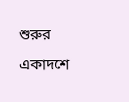শুরুর একাদশে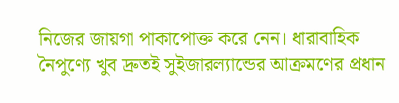নিজের জায়গা পাকাপোক্ত করে নেন। ধারাবাহিক নৈপুণ্যে খুব দ্রুতই সুইজারল্যান্ডের আক্রমণের প্রধান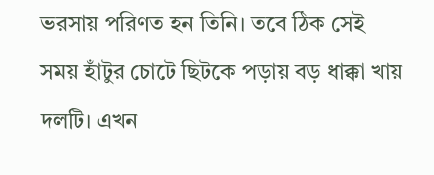ভরসায় পরিণত হন তিনি। তবে ঠিক সেই সময় হাঁটুর চোটে ছিটকে পড়ায় বড় ধাক্কা খায় দলটি। এখন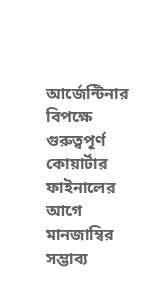আর্জেন্টিনার বিপক্ষে গুরুত্বপূর্ণ কোয়ার্টার ফাইনালের আগে মানজাম্বির সম্ভাব্য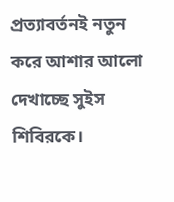প্রত্যাবর্তনই নতুন করে আশার আলো দেখাচ্ছে সুইস শিবিরকে।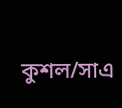কুশল/সাএ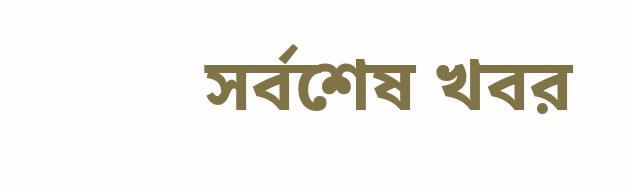সর্বশেষ খবর